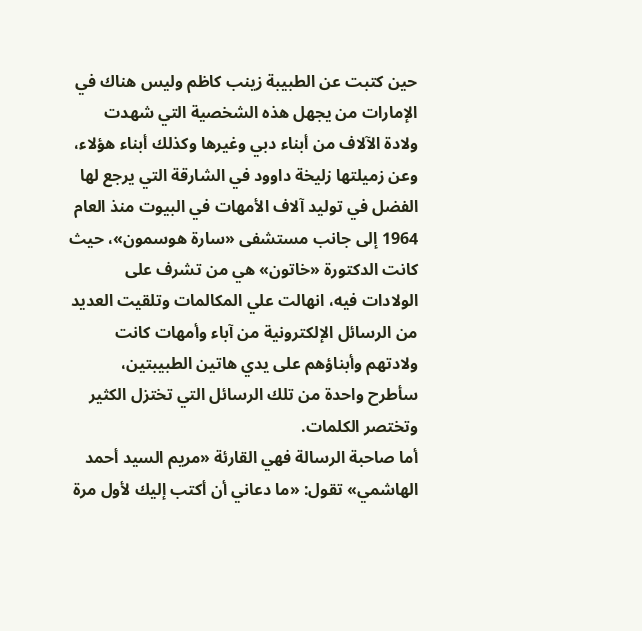حين كتبت عن الطبيبة زينب كاظم وليس هناك في الإمارات من يجهل هذه الشخصية التي شهدت ولادة الآلاف من أبناء دبي وغيرها وكذلك أبناء هؤلاء، وعن زميلتها زليخة داوود في الشارقة التي يرجع لها الفضل في توليد آلاف الأمهات في البيوت منذ العام 1964 إلى جانب مستشفى «سارة هوسمون»، حيث كانت الدكتورة «خاتون» هي من تشرف على الولادات فيه، انهالت علي المكالمات وتلقيت العديد من الرسائل الإلكترونية من آباء وأمهات كانت ولادتهم وأبناؤهم على يدي هاتين الطبيبتين، سأطرح واحدة من تلك الرسائل التي تختزل الكثير وتختصر الكلمات.
أما صاحبة الرسالة فهي القارئة «مريم السيد أحمد الهاشمي» تقول: «ما دعاني أن أكتب إليك لأول مرة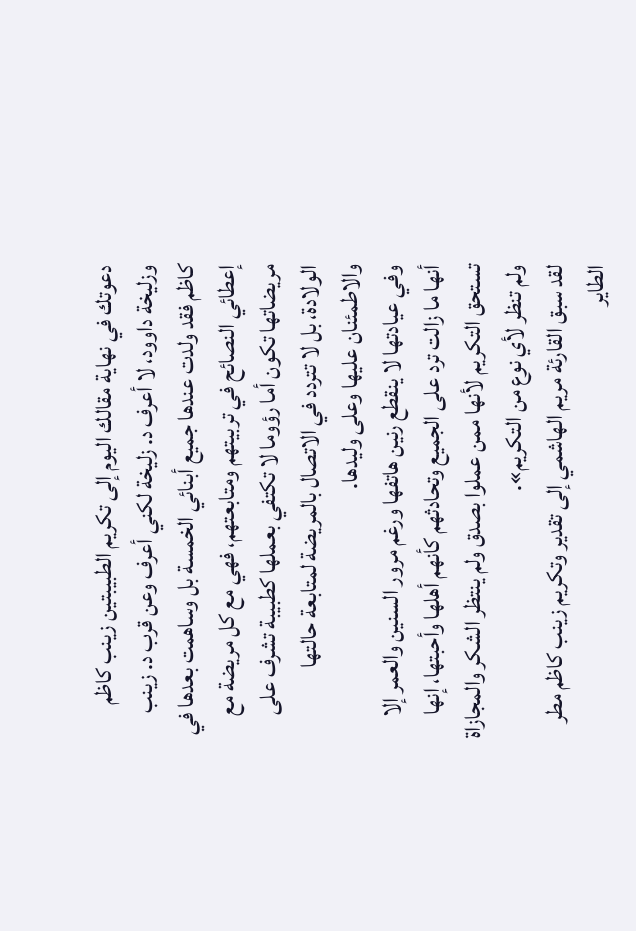دعوتك في نهاية مقالك اليوم إلى تكريم الطبيبتين زينب كاظم وزليخة داوود، لا أعرف د. زليخة لكني أعرف وعن قرب د. زينب كاظم فقد ولدت عندها جميع أبنائي الخمسة بل وساهمت بعدها في إعطائي النصائح في تربيتهم ومتابعتهم، فهي مع كل مريضة مع مريضاتها تكون أما رؤوما لا تكتفي بعملها كطبيبة تشرف على الولادة، بل لا تتردد في الاتصال بالمريضة لمتابعة حالتها والاطمئنان عليها وعلى وليدها.
وفي عيادتها لا ينقطع رنين هاتفها ورغم مرور السنين والعمر إلا أنها ما زالت ترد على الجميع وتحادثهم كأنهم أهلها وأحبتها، إنها تستحق التكريم لأنها ممن عملوا بصدق ولم ينتظر الشكر والمجازاة ولم تنظر لأي نوع من التكريم».
لقد سبق القارئة مريم الهاشمي إلى تقدير وتكريم زينب كاظم مطر الطاير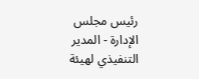رئيس مجلس الإدارة - المدير التنفيذي لهيئة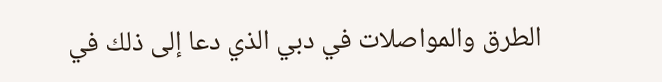الطرق والمواصلات في دبي الذي دعا إلى ذلك في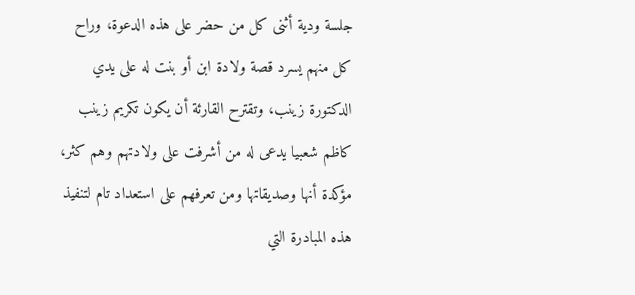جلسة ودية أثنى كل من حضر على هذه الدعوة، وراح كل منهم يسرد قصة ولادة ابن أو بنت له على يدي الدكتورة زينب، وتقترح القارئة أن يكون تكريم زينب كاظم شعبيا يدعى له من أشرفت على ولادتهم وهم كثر، مؤكدة أنها وصديقاتها ومن تعرفهم على استعداد تام لتنفيذ هذه المبادرة التي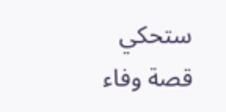ستحكي قصة وفاء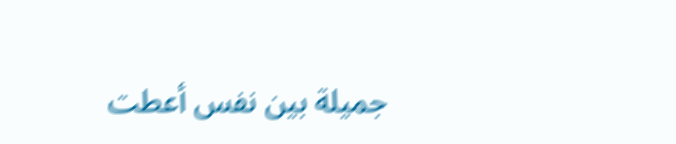جميلة بين نفس أعطت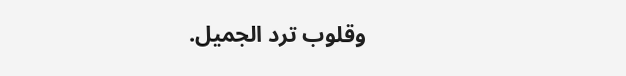وقلوب ترد الجميل.